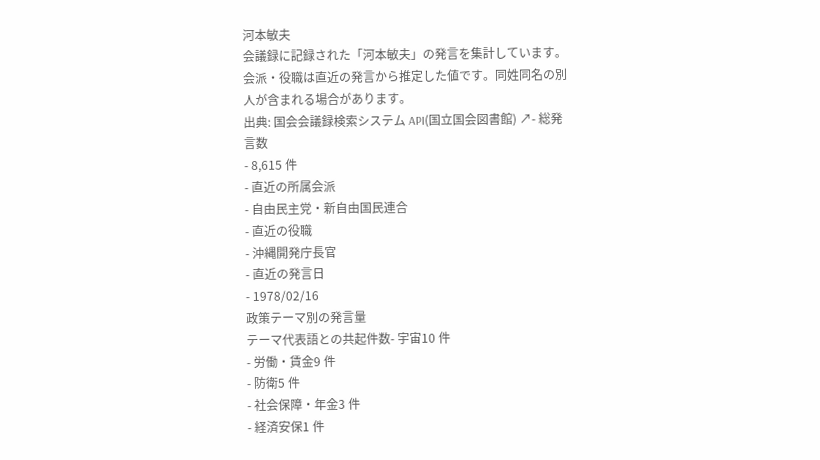河本敏夫
会議録に記録された「河本敏夫」の発言を集計しています。会派・役職は直近の発言から推定した値です。同姓同名の別人が含まれる場合があります。
出典: 国会会議録検索システム API(国立国会図書館) ↗- 総発言数
- 8,615 件
- 直近の所属会派
- 自由民主党・新自由国民連合
- 直近の役職
- 沖縄開発庁長官
- 直近の発言日
- 1978/02/16
政策テーマ別の発言量
テーマ代表語との共起件数- 宇宙10 件
- 労働・賃金9 件
- 防衛5 件
- 社会保障・年金3 件
- 経済安保1 件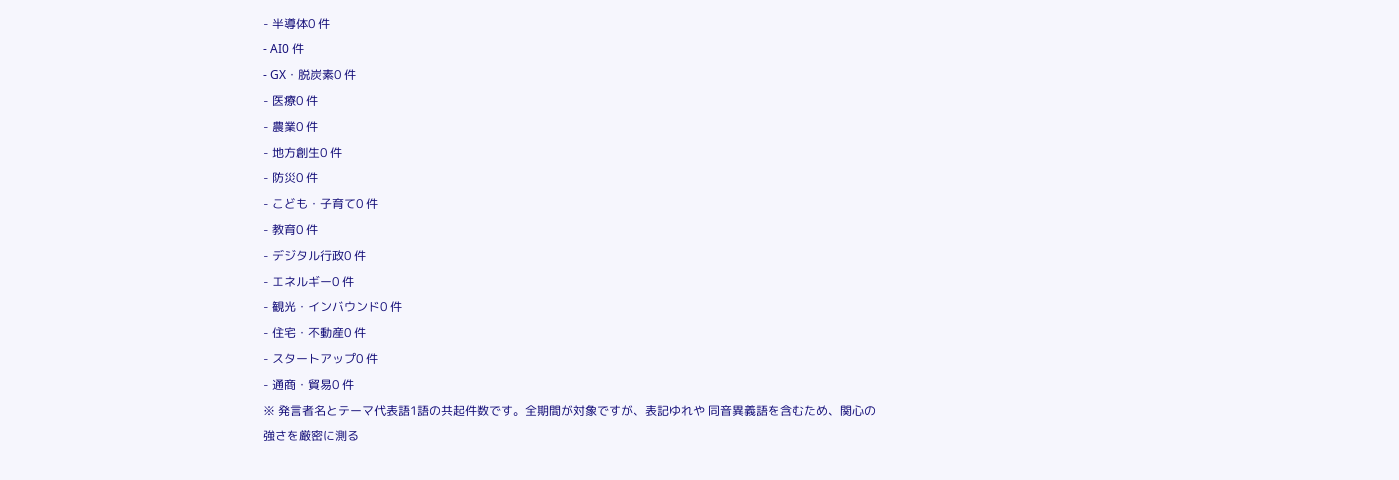- 半導体0 件
- AI0 件
- GX・脱炭素0 件
- 医療0 件
- 農業0 件
- 地方創生0 件
- 防災0 件
- こども・子育て0 件
- 教育0 件
- デジタル行政0 件
- エネルギー0 件
- 観光・インバウンド0 件
- 住宅・不動産0 件
- スタートアップ0 件
- 通商・貿易0 件
※ 発言者名とテーマ代表語1語の共起件数です。全期間が対象ですが、表記ゆれや 同音異義語を含むため、関心の強さを厳密に測る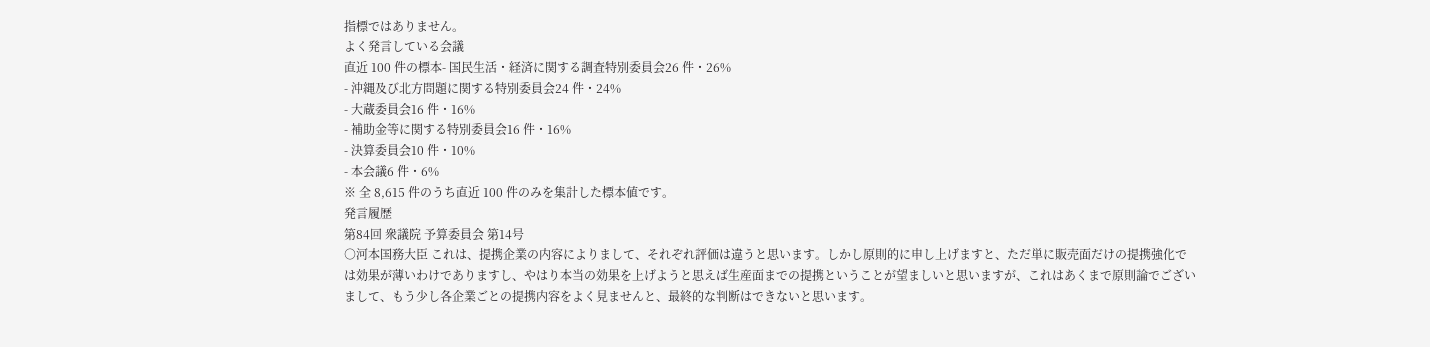指標ではありません。
よく発言している会議
直近 100 件の標本- 国民生活・経済に関する調査特別委員会26 件・26%
- 沖縄及び北方問題に関する特別委員会24 件・24%
- 大蔵委員会16 件・16%
- 補助金等に関する特別委員会16 件・16%
- 決算委員会10 件・10%
- 本会議6 件・6%
※ 全 8,615 件のうち直近 100 件のみを集計した標本値です。
発言履歴
第84回 衆議院 予算委員会 第14号
○河本国務大臣 これは、提携企業の内容によりまして、それぞれ評価は違うと思います。しかし原則的に申し上げますと、ただ単に販売面だけの提携強化では効果が薄いわけでありますし、やはり本当の効果を上げようと思えば生産面までの提携ということが望ましいと思いますが、これはあくまで原則論でございまして、もう少し各企業ごとの提携内容をよく見ませんと、最終的な判断はできないと思います。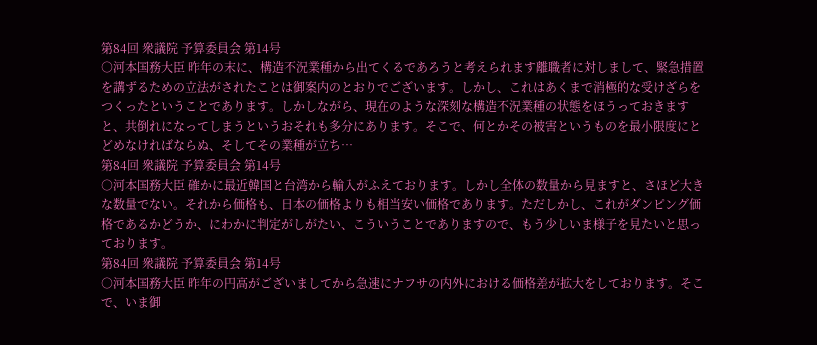第84回 衆議院 予算委員会 第14号
○河本国務大臣 昨年の末に、構造不況業種から出てくるであろうと考えられます離職者に対しまして、緊急措置を講ずるための立法がされたことは御案内のとおりでございます。しかし、これはあくまで消極的な受けざらをつくったということであります。しかしながら、現在のような深刻な構造不況業種の状態をほうっておきますと、共倒れになってしまうというおそれも多分にあります。そこで、何とかその被害というものを最小限度にとどめなければならぬ、そしてその業種が立ち…
第84回 衆議院 予算委員会 第14号
○河本国務大臣 確かに最近韓国と台湾から輸入がふえております。しかし全体の数量から見ますと、さほど大きな数量でない。それから価格も、日本の価格よりも相当安い価格であります。ただしかし、これがダンピング価格であるかどうか、にわかに判定がしがたい、こういうことでありますので、もう少しいま様子を見たいと思っております。
第84回 衆議院 予算委員会 第14号
○河本国務大臣 昨年の円高がございましてから急速にナフサの内外における価格差が拡大をしております。そこで、いま御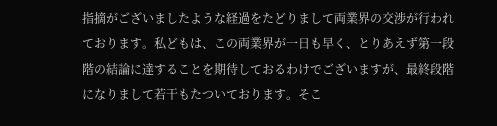指摘がございましたような経過をたどりまして両業界の交渉が行われております。私どもは、この両業界が一日も早く、とりあえず第一段階の結論に達することを期待しておるわけでございますが、最終段階になりまして若干もたついております。そこ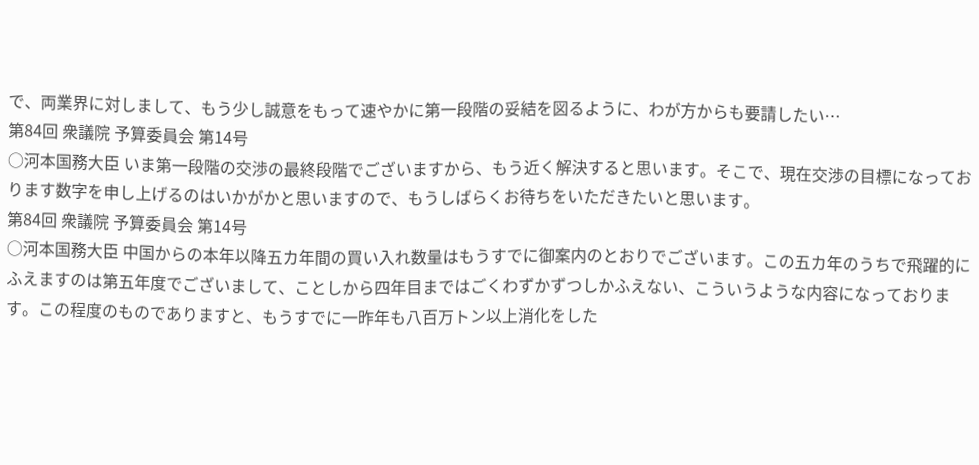で、両業界に対しまして、もう少し誠意をもって速やかに第一段階の妥結を図るように、わが方からも要請したい…
第84回 衆議院 予算委員会 第14号
○河本国務大臣 いま第一段階の交渉の最終段階でございますから、もう近く解決すると思います。そこで、現在交渉の目標になっております数字を申し上げるのはいかがかと思いますので、もうしばらくお待ちをいただきたいと思います。
第84回 衆議院 予算委員会 第14号
○河本国務大臣 中国からの本年以降五カ年間の買い入れ数量はもうすでに御案内のとおりでございます。この五カ年のうちで飛躍的にふえますのは第五年度でございまして、ことしから四年目まではごくわずかずつしかふえない、こういうような内容になっております。この程度のものでありますと、もうすでに一昨年も八百万トン以上消化をした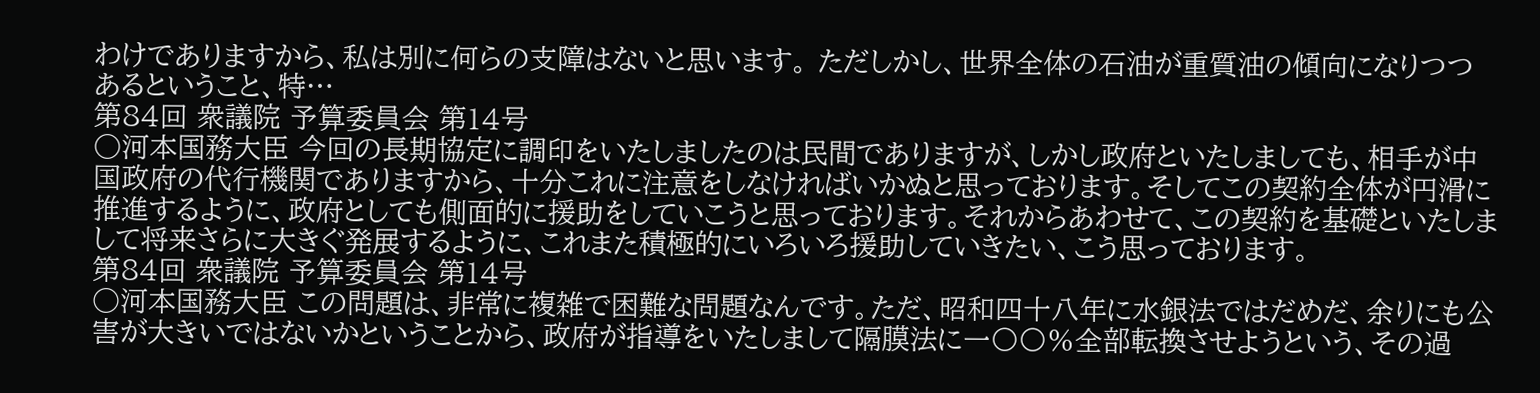わけでありますから、私は別に何らの支障はないと思います。 ただしかし、世界全体の石油が重質油の傾向になりつつあるということ、特…
第84回 衆議院 予算委員会 第14号
○河本国務大臣 今回の長期協定に調印をいたしましたのは民間でありますが、しかし政府といたしましても、相手が中国政府の代行機関でありますから、十分これに注意をしなければいかぬと思っております。そしてこの契約全体が円滑に推進するように、政府としても側面的に援助をしていこうと思っております。それからあわせて、この契約を基礎といたしまして将来さらに大きぐ発展するように、これまた積極的にいろいろ援助していきたい、こう思っております。
第84回 衆議院 予算委員会 第14号
○河本国務大臣 この問題は、非常に複雑で困難な問題なんです。ただ、昭和四十八年に水銀法ではだめだ、余りにも公害が大きいではないかということから、政府が指導をいたしまして隔膜法に一〇〇%全部転換させようという、その過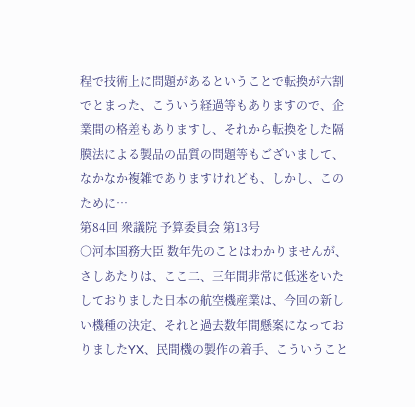程で技術上に問題があるということで転換が六割でとまった、こういう経過等もありますので、企業間の格差もありますし、それから転換をした隔膜法による製品の品質の問題等もございまして、なかなか複雑でありますけれども、しかし、このために…
第84回 衆議院 予算委員会 第13号
○河本国務大臣 数年先のことはわかりませんが、さしあたりは、ここ二、三年間非常に低迷をいたしておりました日本の航空機産業は、今回の新しい機種の決定、それと過去数年間懸案になっておりましたYX、民間機の製作の着手、こういうこと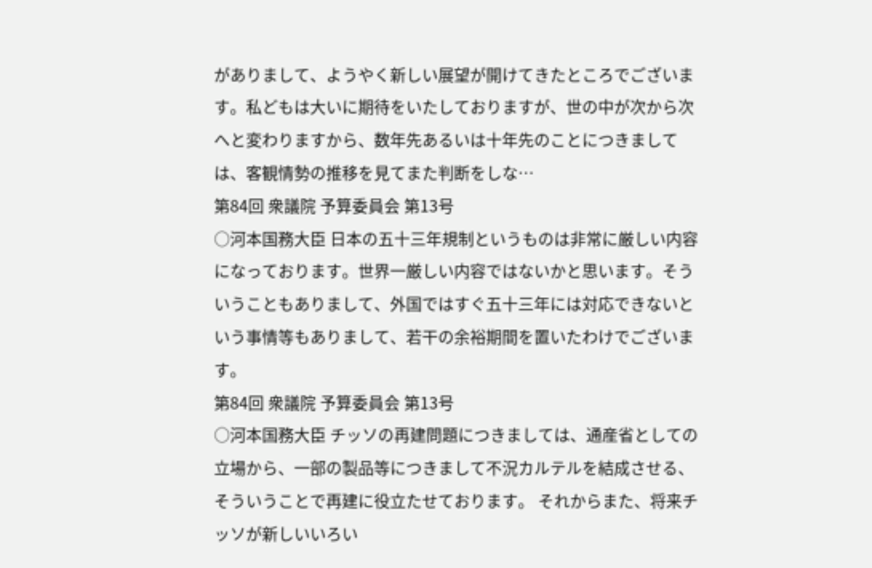がありまして、ようやく新しい展望が開けてきたところでございます。私どもは大いに期待をいたしておりますが、世の中が次から次へと変わりますから、数年先あるいは十年先のことにつきましては、客観情勢の推移を見てまた判断をしな…
第84回 衆議院 予算委員会 第13号
○河本国務大臣 日本の五十三年規制というものは非常に厳しい内容になっております。世界一厳しい内容ではないかと思います。そういうこともありまして、外国ではすぐ五十三年には対応できないという事情等もありまして、若干の余裕期間を置いたわけでございます。
第84回 衆議院 予算委員会 第13号
○河本国務大臣 チッソの再建問題につきましては、通産省としての立場から、一部の製品等につきまして不況カルテルを結成させる、そういうことで再建に役立たせております。 それからまた、将来チッソが新しいいろい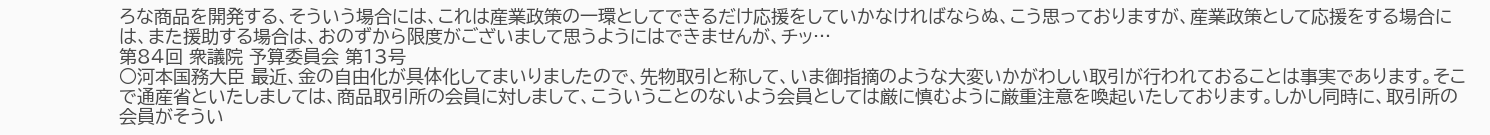ろな商品を開発する、そういう場合には、これは産業政策の一環としてできるだけ応援をしていかなければならぬ、こう思っておりますが、産業政策として応援をする場合には、また援助する場合は、おのずから限度がございまして思うようにはできませんが、チッ…
第84回 衆議院 予算委員会 第13号
○河本国務大臣 最近、金の自由化が具体化してまいりましたので、先物取引と称して、いま御指摘のような大変いかがわしい取引が行われておることは事実であります。そこで通産省といたしましては、商品取引所の会員に対しまして、こういうことのないよう会員としては厳に慎むように厳重注意を喚起いたしております。しかし同時に、取引所の会員がそうい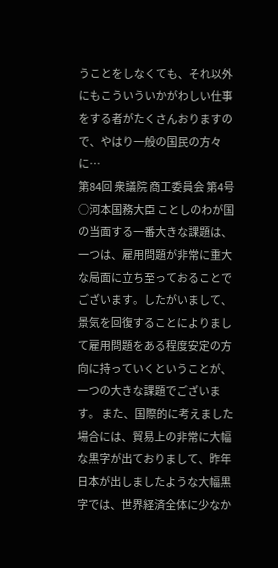うことをしなくても、それ以外にもこういういかがわしい仕事をする者がたくさんおりますので、やはり一般の国民の方々に…
第84回 衆議院 商工委員会 第4号
○河本国務大臣 ことしのわが国の当面する一番大きな課題は、一つは、雇用問題が非常に重大な局面に立ち至っておることでございます。したがいまして、景気を回復することによりまして雇用問題をある程度安定の方向に持っていくということが、一つの大きな課題でございます。 また、国際的に考えました場合には、貿易上の非常に大幅な黒字が出ておりまして、昨年日本が出しましたような大幅黒字では、世界経済全体に少なか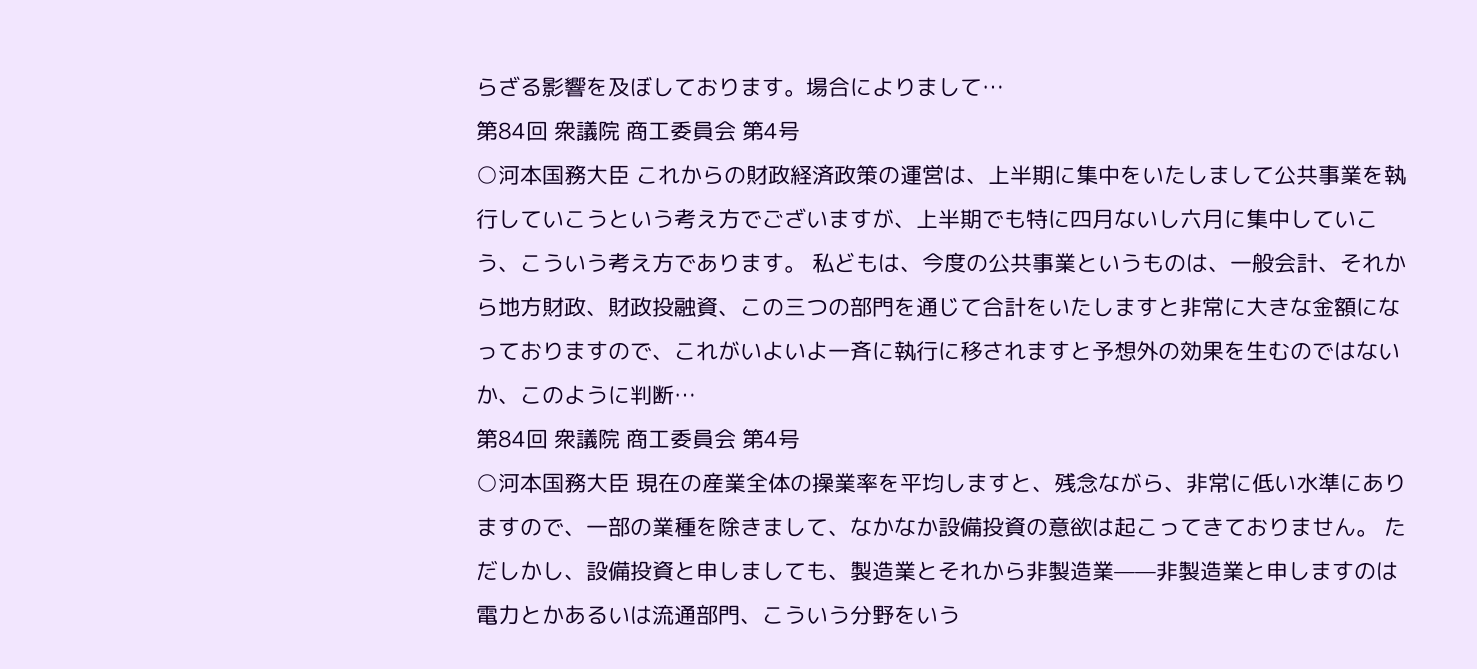らざる影響を及ぼしております。場合によりまして…
第84回 衆議院 商工委員会 第4号
○河本国務大臣 これからの財政経済政策の運営は、上半期に集中をいたしまして公共事業を執行していこうという考え方でございますが、上半期でも特に四月ないし六月に集中していこう、こういう考え方であります。 私どもは、今度の公共事業というものは、一般会計、それから地方財政、財政投融資、この三つの部門を通じて合計をいたしますと非常に大きな金額になっておりますので、これがいよいよ一斉に執行に移されますと予想外の効果を生むのではないか、このように判断…
第84回 衆議院 商工委員会 第4号
○河本国務大臣 現在の産業全体の操業率を平均しますと、残念ながら、非常に低い水準にありますので、一部の業種を除きまして、なかなか設備投資の意欲は起こってきておりません。 ただしかし、設備投資と申しましても、製造業とそれから非製造業——非製造業と申しますのは電力とかあるいは流通部門、こういう分野をいう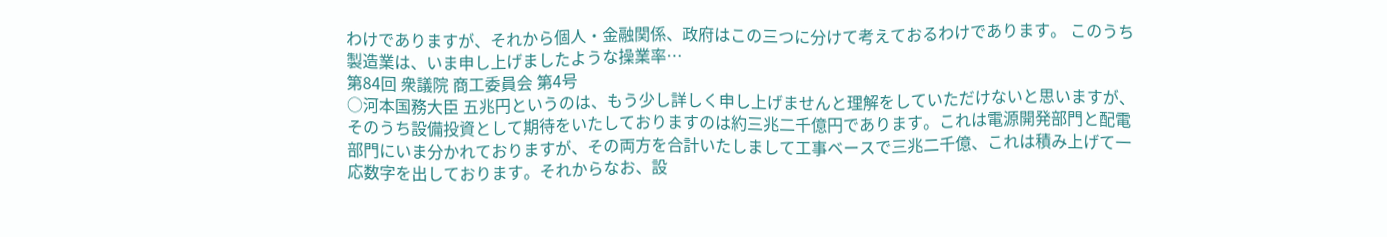わけでありますが、それから個人・金融関係、政府はこの三つに分けて考えておるわけであります。 このうち製造業は、いま申し上げましたような操業率…
第84回 衆議院 商工委員会 第4号
○河本国務大臣 五兆円というのは、もう少し詳しく申し上げませんと理解をしていただけないと思いますが、そのうち設備投資として期待をいたしておりますのは約三兆二千億円であります。これは電源開発部門と配電部門にいま分かれておりますが、その両方を合計いたしまして工事ベースで三兆二千億、これは積み上げて一応数字を出しております。それからなお、設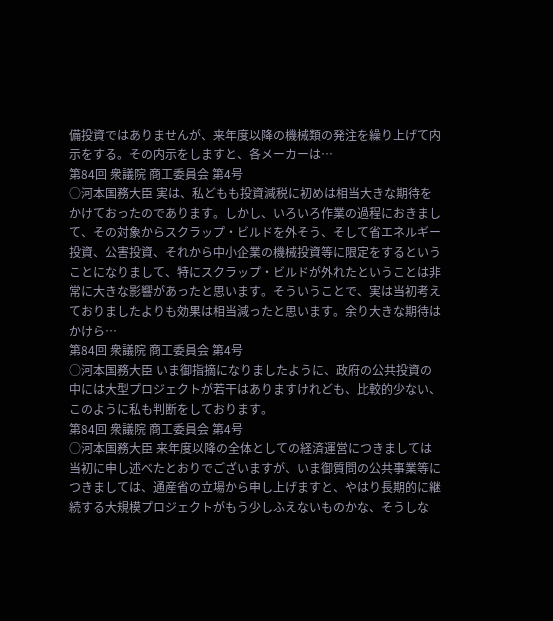備投資ではありませんが、来年度以降の機械類の発注を繰り上げて内示をする。その内示をしますと、各メーカーは…
第84回 衆議院 商工委員会 第4号
○河本国務大臣 実は、私どもも投資減税に初めは相当大きな期待をかけておったのであります。しかし、いろいろ作業の過程におきまして、その対象からスクラップ・ビルドを外そう、そして省エネルギー投資、公害投資、それから中小企業の機械投資等に限定をするということになりまして、特にスクラップ・ビルドが外れたということは非常に大きな影響があったと思います。そういうことで、実は当初考えておりましたよりも効果は相当減ったと思います。余り大きな期待はかけら…
第84回 衆議院 商工委員会 第4号
○河本国務大臣 いま御指摘になりましたように、政府の公共投資の中には大型プロジェクトが若干はありますけれども、比較的少ない、このように私も判断をしております。
第84回 衆議院 商工委員会 第4号
○河本国務大臣 来年度以降の全体としての経済運営につきましては当初に申し述べたとおりでございますが、いま御質問の公共事業等につきましては、通産省の立場から申し上げますと、やはり長期的に継続する大規模プロジェクトがもう少しふえないものかな、そうしな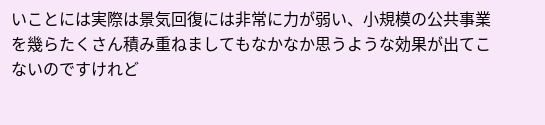いことには実際は景気回復には非常に力が弱い、小規模の公共事業を幾らたくさん積み重ねましてもなかなか思うような効果が出てこないのですけれど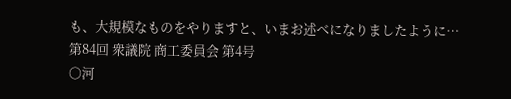も、大規模なものをやりますと、いまお述べになりましたように…
第84回 衆議院 商工委員会 第4号
○河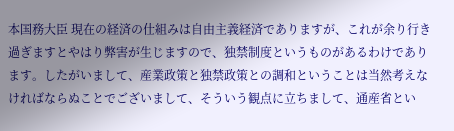本国務大臣 現在の経済の仕組みは自由主義経済でありますが、これが余り行き過ぎますとやはり弊害が生じますので、独禁制度というものがあるわけであります。したがいまして、産業政策と独禁政策との調和ということは当然考えなければならぬことでございまして、そういう観点に立ちまして、通産省とい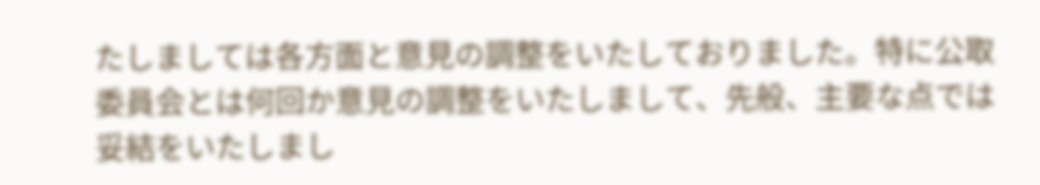たしましては各方面と意見の調整をいたしておりました。特に公取委員会とは何回か意見の調整をいたしまして、先般、主要な点では妥結をいたしまし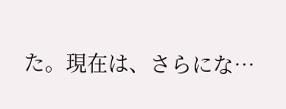た。現在は、さらにな…